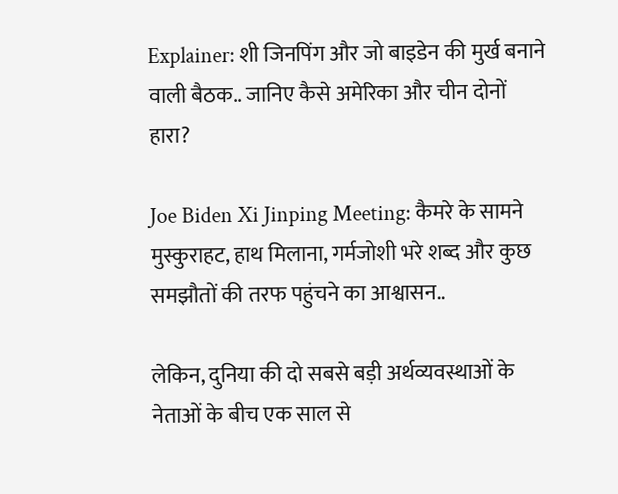Explainer: शी जिनपिंग और जो बाइडेन की मुर्ख बनाने वाली बैठक.. जानिए कैसे अमेरिका और चीन दोनों हारा?

Joe Biden Xi Jinping Meeting: कैमरे के सामने मुस्कुराहट, हाथ मिलाना, गर्मजोशी भरे शब्द और कुछ समझौतों की तरफ पहुंचने का आश्वासन..

लेकिन, दुनिया की दो सबसे बड़ी अर्थव्यवस्थाओं के नेताओं के बीच एक साल से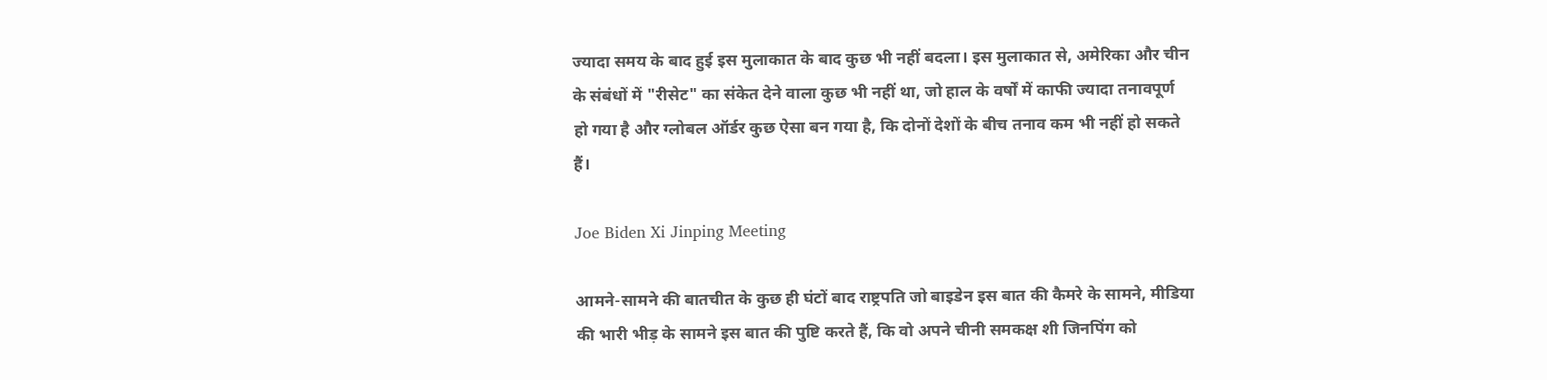ज्यादा समय के बाद हुई इस मुलाकात के बाद कुछ भी नहीं बदला। इस मुलाकात से, अमेरिका और चीन के संबंधों में "रीसेट" का संकेत देने वाला कुछ भी नहीं था, जो हाल के वर्षों में काफी ज्यादा तनावपूर्ण हो गया है और ग्लोबल ऑर्डर कुछ ऐसा बन गया है, कि दोनों देशों के बीच तनाव कम भी नहीं हो सकते हैं।

Joe Biden Xi Jinping Meeting

आमने-सामने की बातचीत के कुछ ही घंटों बाद राष्ट्रपति जो बाइडेन इस बात की कैमरे के सामने, मीडिया की भारी भीड़ के सामने इस बात की पुष्टि करते हैं, कि वो अपने चीनी समकक्ष शी जिनपिंग को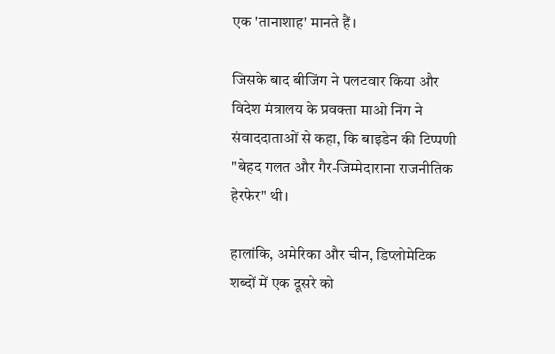एक 'तानाशाह' मानते हैं।

जिसके बाद बीजिंग ने पलटवार किया और विदेश मंत्रालय के प्रवक्ता माओ निंग ने संवाददाताओं से कहा, कि बाइडेन की टिप्पणी "बेहद गलत और गैर-जिम्मेदाराना राजनीतिक हेरफेर" थी।

हालांकि, अमेरिका और चीन, डिप्लोमेटिक शब्दों में एक दूसरे को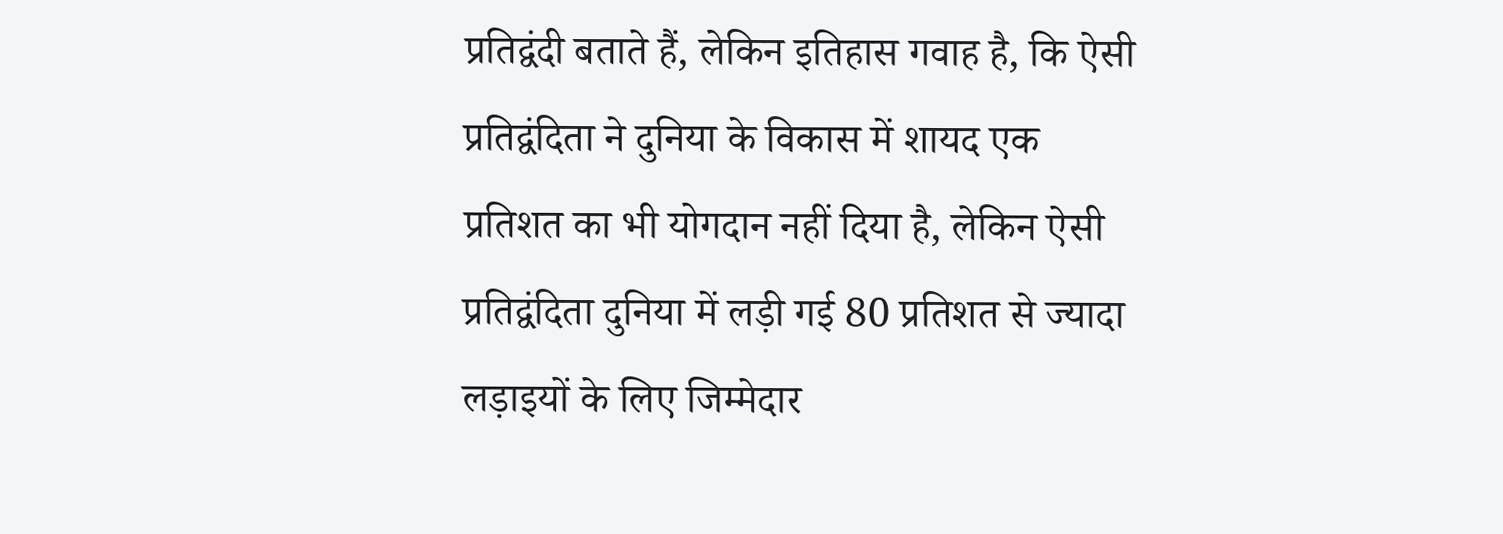प्रतिद्वंदी बताते हैं, लेकिन इतिहास गवाह है, कि ऐसी प्रतिद्वंदिता ने दुनिया के विकास में शायद एक प्रतिशत का भी योगदान नहीं दिया है, लेकिन ऐसी प्रतिद्वंदिता दुनिया में लड़ी गई 80 प्रतिशत से ज्यादा लड़ाइयों के लिए जिम्मेदार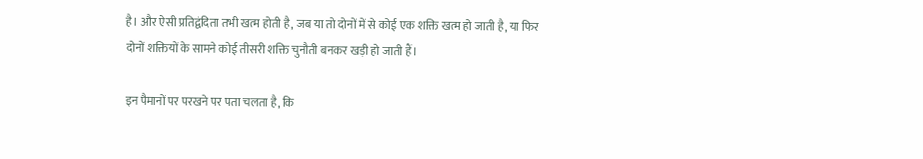है। और ऐसी प्रतिद्वंदिता तभी खत्म होती है, जब या तो दोनों में से कोई एक शक्ति खत्म हो जाती है, या फिर दोनों शक्तियों के सामने कोई तीसरी शक्ति चुनौती बनकर खड़ी हो जाती हैं।

इन पैमानों पर परखने पर पता चलता है, कि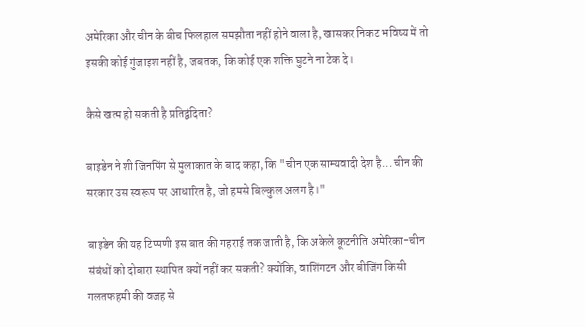अमेरिका और चीन के बीच फिलहाल समझौता नहीं होने वाला है, खासकर निकट भविष्य में तो इसकी कोई गुंजाइश नहीं है, जबतक, कि कोई एक शक्ति घुटने ना टेक दे।

कैसे खत्म हो सकती है प्रतिद्वंदिता?

बाइडेन ने शी जिनपिंग से मुलाकात के बाद कहा, कि "चीन एक साम्यवादी देश है... चीन की सरकार उस स्वरूप पर आधारित है, जो हमसे बिल्कुल अलग है।"

बाइडेन की यह टिप्पणी इस बात की गहराई तक जाती है, कि अकेले कूटनीति अमेरिका-चीन संबंधों को दोबारा स्थापित क्यों नहीं कर सकती? क्योंकि, वाशिंगटन और बीजिंग किसी गलतफहमी की वजह से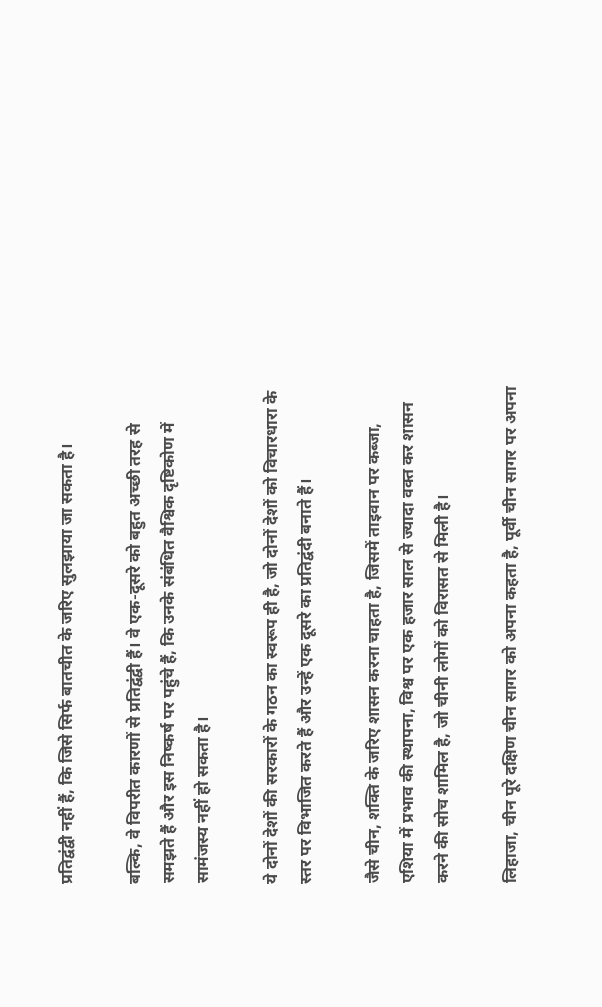प्रतिद्वंद्वी नहीं हैं, कि जिसे सिर्फ बातचीत के जरिए सुलझाया जा सकता है।

बल्कि, वे विपरीत कारणों से प्रतिद्वंद्वी हैं। वे एक-दूसरे को बहुत अच्छी तरह से समझते हैं और इस निष्कर्ष पर पहुंचे हैं, कि उनके संबंधित वैश्विक दृष्टिकोण में सामंजस्य नहीं हो सकता है।

ये दोनों देशों की सरकारों के गठन का स्वरूप ही है, जो दोनों देशों को विचारधारा के स्तर पर विभाजित करते हैं और उन्हें एक दूसरे का प्रतिद्वंदी बनाते हैं।

जैसे चीन, शक्ति के जरिए शासन करना चाहता है, जिसमें ताइवान पर कब्जा, एशिया में प्रभाव की स्थापना, विश्व पर एक हजार साल से ज्यादा वक्त कर शासन करने की सोच शामिल है, जो चीनी लोगों को विरासत से मिली है।

लिहाजा, चीन पूरे दक्षिण चीन सागर को अपना कहता है, पूर्वी चीन सागर पर अपना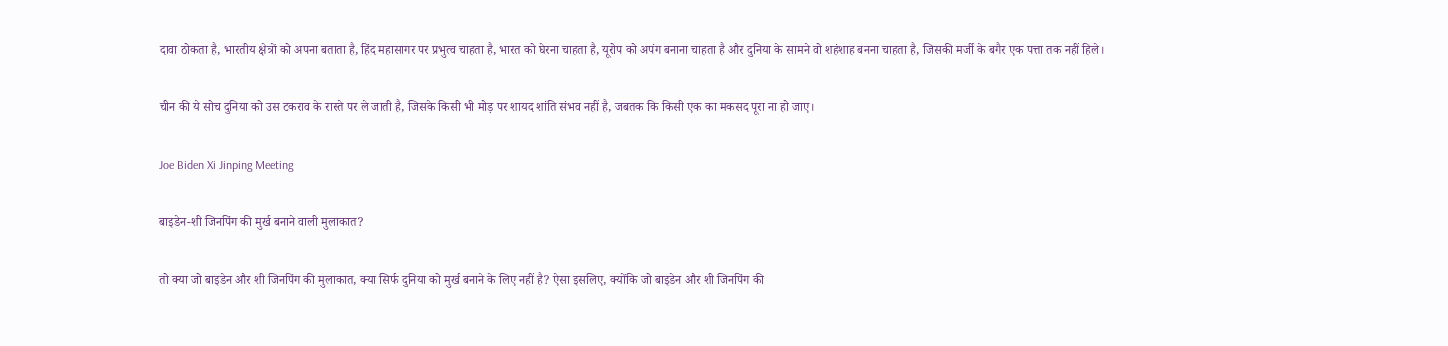दावा ठोकता है, भारतीय क्षेत्रों को अपना बताता है, हिंद महासागर पर प्रभुत्व चाहता है, भारत को घेरना चाहता है, यूरोप को अपंग बनाना चाहता है और दुनिया के सामने वो शहंशाह बनना चाहता है, जिसकी मर्जी के बगैर एक पत्ता तक नहीं हिले।

चीन की ये सोच दुनिया को उस टकराव के रास्ते पर ले जाती है, जिसके किसी भी मोड़ पर शायद शांति संभव नहीं है, जबतक कि किसी एक का मकसद पूरा ना हो जाए।

Joe Biden Xi Jinping Meeting

बाइडेन-शी जिनपिंग की मुर्ख बनाने वाली मुलाकात?

तो क्या जो बाइडेन और शी जिनपिंग की मुलाकात, क्या सिर्फ दुनिया को मुर्ख बनाने के लिए नहीं है? ऐसा इसलिए, क्योंकि जो बाइडेन और शी जिनपिंग की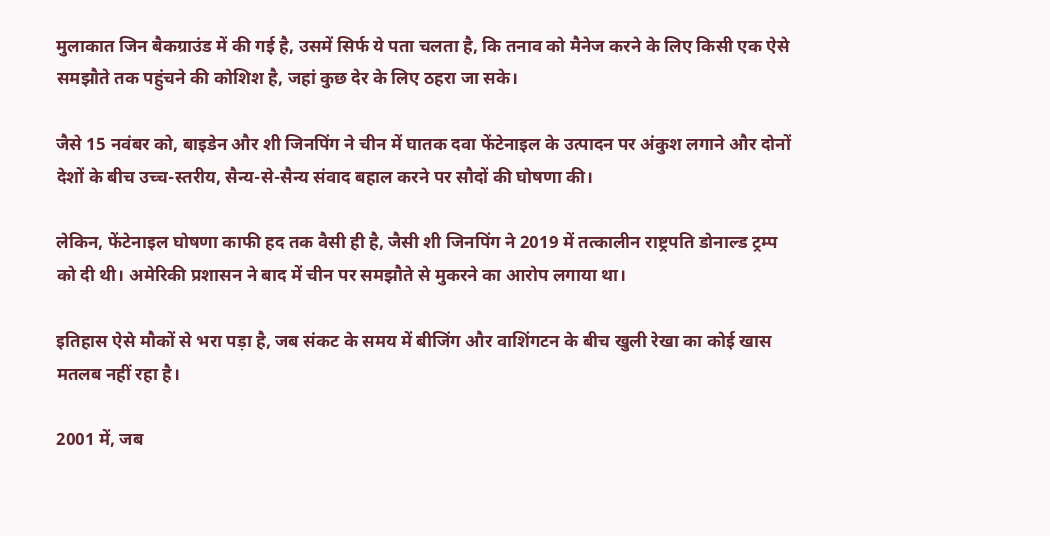मुलाकात जिन बैकग्राउंड में की गई है, उसमें सिर्फ ये पता चलता है, कि तनाव को मैनेज करने के लिए किसी एक ऐसे समझौते तक पहुंचने की कोशिश है, जहां कुछ देर के लिए ठहरा जा सके।

जैसे 15 नवंबर को, बाइडेन और शी जिनपिंग ने चीन में घातक दवा फेंटेनाइल के उत्पादन पर अंकुश लगाने और दोनों देशों के बीच उच्च-स्तरीय, सैन्य-से-सैन्य संवाद बहाल करने पर सौदों की घोषणा की।

लेकिन, फेंटेनाइल घोषणा काफी हद तक वैसी ही है, जैसी शी जिनपिंग ने 2019 में तत्कालीन राष्ट्रपति डोनाल्ड ट्रम्प को दी थी। अमेरिकी प्रशासन ने बाद में चीन पर समझौते से मुकरने का आरोप लगाया था।

इतिहास ऐसे मौकों से भरा पड़ा है, जब संकट के समय में बीजिंग और वाशिंगटन के बीच खुली रेखा का कोई खास मतलब नहीं रहा है।

2001 में, जब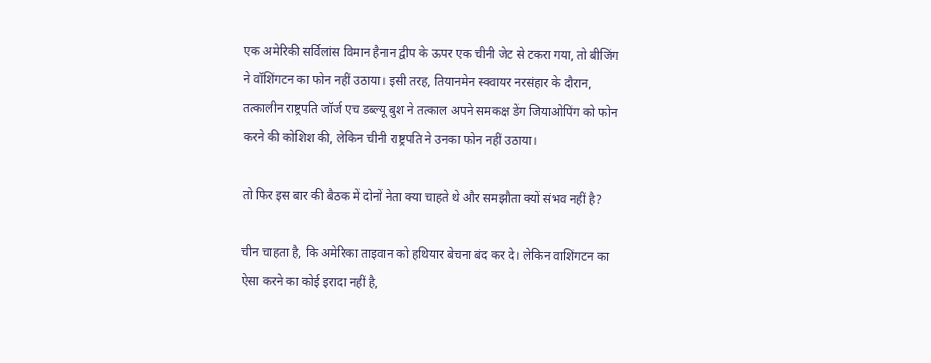एक अमेरिकी सर्विलांस विमान हैनान द्वीप के ऊपर एक चीनी जेट से टकरा गया, तो बीजिंग ने वॉशिंगटन का फोन नहीं उठाया। इसी तरह, तियानमेन स्क्वायर नरसंहार के दौरान, तत्कालीन राष्ट्रपति जॉर्ज एच डब्ल्यू बुश ने तत्काल अपने समकक्ष डेंग जियाओपिंग को फोन करने की कोशिश की, लेकिन चीनी राष्ट्रपति ने उनका फोन नहीं उठाया।

तो फिर इस बार की बैठक में दोनों नेता क्या चाहते थे और समझौता क्यों संभव नहीं है?

चीन चाहता है, कि अमेरिका ताइवान को हथियार बेचना बंद कर दे। लेकिन वाशिंगटन का ऐसा करने का कोई इरादा नहीं है,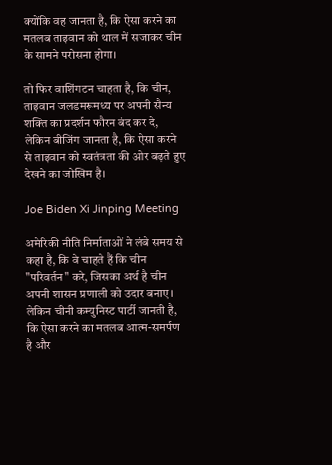क्योंकि वह जानता है, कि ऐसा करने का मतलब ताइवान को थाल में सजाकर चीन के सामने परोसना होगा।

तो फिर वाशिंगटन चाहता है, कि चीन, ताइवान जलडमरूमध्य पर अपनी सैन्य शक्ति का प्रदर्शन फौरन बंद कर दे, लेकिन बीजिंग जानता है, कि ऐसा करने से ताइवान को स्वतंत्रता की ओर बढ़ते हुए देखने का जोखिम है।

Joe Biden Xi Jinping Meeting

अमेरिकी नीति निर्माताओं ने लंबे समय से कहा है, कि वे चाहते हैं कि चीन "परिवर्तन" करे, जिसका अर्थ है चीन अपनी शासन प्रणाली को उदार बनाए। लेकिन चीनी कम्युनिस्ट पार्टी जानती है, कि ऐसा करने का मतलब आत्म-समर्पण है और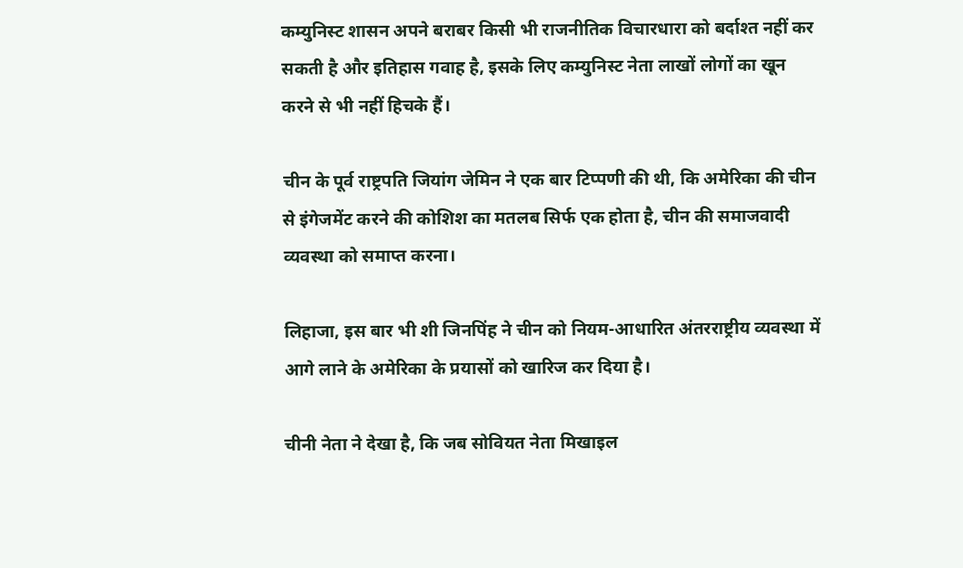कम्युनिस्ट शासन अपने बराबर किसी भी राजनीतिक विचारधारा को बर्दाश्त नहीं कर सकती है और इतिहास गवाह है, इसके लिए कम्युनिस्ट नेता लाखों लोगों का खून करने से भी नहीं हिचके हैं।

चीन के पूर्व राष्ट्रपति जियांग जेमिन ने एक बार टिप्पणी की थी, कि अमेरिका की चीन से इंगेजमेंट करने की कोशिश का मतलब सिर्फ एक होता है, चीन की समाजवादी व्यवस्था को समाप्त करना।

लिहाजा, इस बार भी शी जिनपिंह ने चीन को नियम-आधारित अंतरराष्ट्रीय व्यवस्था में आगे लाने के अमेरिका के प्रयासों को खारिज कर दिया है।

चीनी नेता ने देखा है, कि जब सोवियत नेता मिखाइल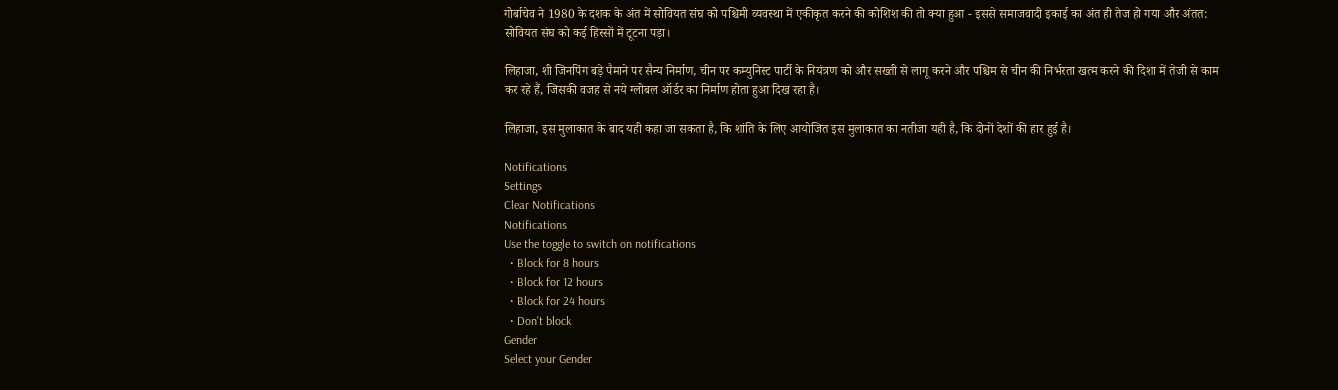गोर्बाचेव ने 1980 के दशक के अंत में सोवियत संघ को पश्चिमी व्यवस्था में एकीकृत करने की कोशिश की तो क्या हुआ - इससे समाजवादी इकाई का अंत ही तेज हो गया और अंतत: सोवियत संघ को कई हिस्सों में टूटना पड़ा।

लिहाजा, शी जिनपिंग बड़े पैमाने पर सैन्य निर्माण, चीन पर कम्युनिस्ट पार्टी के नियंत्रण को और सख्ती से लागू करने और पश्चिम से चीन की निर्भरता खत्म करने की दिशा में तेजी से काम कर रहे हैं, जिसकी वजह से नये ग्लोबल ऑर्डर का निर्माण होता हुआ दिख रहा है।

लिहाजा, इस मुलाकात के बाद यही कहा जा सकता है, कि शांति के लिए आयोजित इस मुलाकात का नतीजा यही है, कि दोनों देशों की हार हुई है।

Notifications
Settings
Clear Notifications
Notifications
Use the toggle to switch on notifications
  • Block for 8 hours
  • Block for 12 hours
  • Block for 24 hours
  • Don't block
Gender
Select your Gender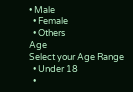• Male
  • Female
  • Others
Age
Select your Age Range
  • Under 18
  •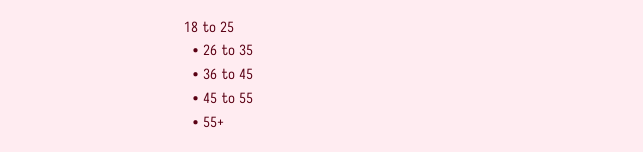18 to 25
  • 26 to 35
  • 36 to 45
  • 45 to 55
  • 55+